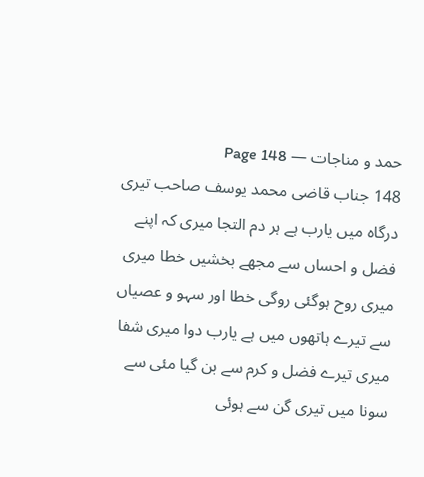حمد و مناجات — Page 148
148 جناب قاضی محمد یوسف صاحب تیری درگاہ میں یارب ہے ہر دم التجا میری کہ اپنے فضل و احساں سے مجھے بخشیں خطا میری میری روح ہوگئی روگی خطا اور سہو و عصیاں سے تیرے ہاتھوں میں ہے یارب دوا میری شفا میری تیرے فضل و کرم سے بن گیا مئی سے سونا میں تیری گن سے ہوئی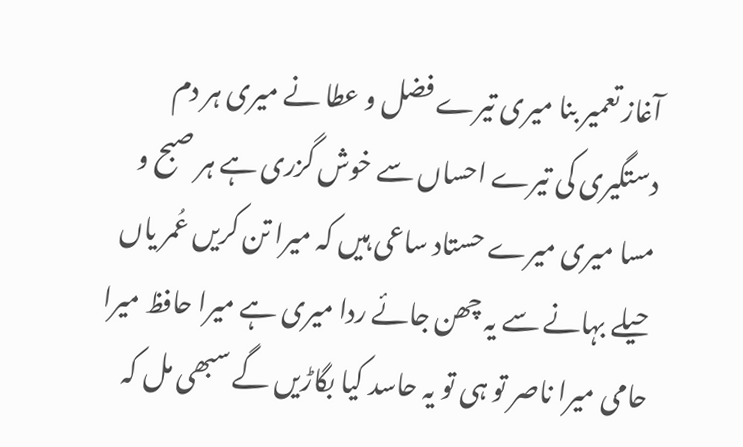آغاز تعمیر بنا میری تیرے فضل و عطا نے میری ہر دم دستگیری کی تیرے احساں سے خوش گزری ہے ہر صبح و مسا میری میرے حستاد ساعی ہیں کہ میرا تن کریں عُمر یاں حیلے بہانے سے یہ چھن جائے ردا میری ہے میرا حافظ میرا حامی میرا ناصر تو ہی تو یہ حاسد کیا بگاڑیں گے سبھی مل کہ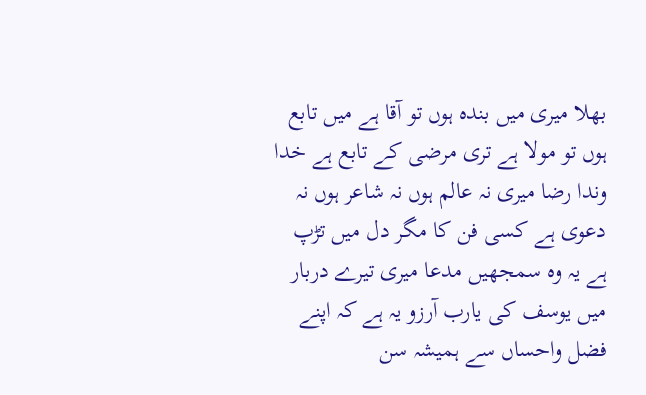بھلا میری میں بندہ ہوں تو آقا ہے میں تابع ہوں تو مولا ہے تری مرضی کے تابع ہے خدا وندا رضا میری نہ عالم ہوں نہ شاعر ہوں نہ دعوی ہے کسی فن کا مگر دل میں تڑپ ہے یہ وہ سمجھیں مدعا میری تیرے دربار میں یوسف کی یارب آرزو یہ ہے کہ اپنے فضل واحساں سے ہمیشہ سن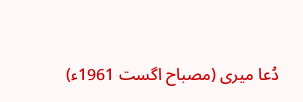دُعا میری (مصباح اگست 1961ء)